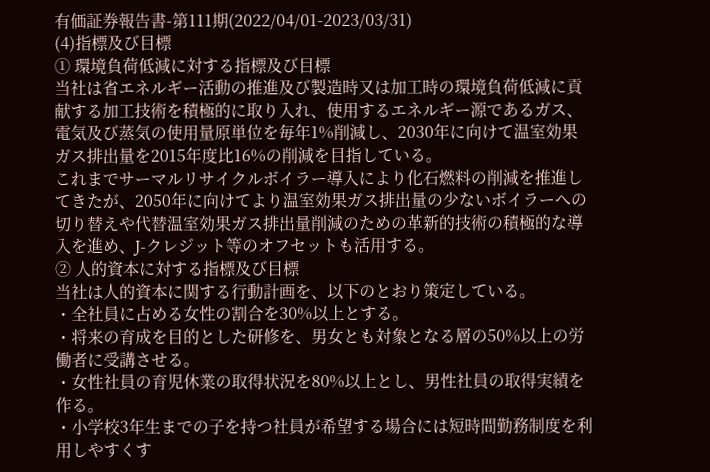有価証券報告書-第111期(2022/04/01-2023/03/31)
(4)指標及び目標
① 環境負荷低減に対する指標及び目標
当社は省エネルギー活動の推進及び製造時又は加工時の環境負荷低減に貢献する加工技術を積極的に取り入れ、使用するエネルギー源であるガス、電気及び蒸気の使用量原単位を毎年1%削減し、2030年に向けて温室効果ガス排出量を2015年度比16%の削減を目指している。
これまでサーマルリサイクルボイラー導入により化石燃料の削減を推進してきたが、2050年に向けてより温室効果ガス排出量の少ないボイラーへの切り替えや代替温室効果ガス排出量削減のための革新的技術の積極的な導入を進め、J-クレジット等のオフセットも活用する。
② 人的資本に対する指標及び目標
当社は人的資本に関する行動計画を、以下のとおり策定している。
・全社員に占める女性の割合を30%以上とする。
・将来の育成を目的とした研修を、男女とも対象となる層の50%以上の労働者に受講させる。
・女性社員の育児休業の取得状況を80%以上とし、男性社員の取得実績を作る。
・小学校3年生までの子を持つ社員が希望する場合には短時間勤務制度を利用しやすくす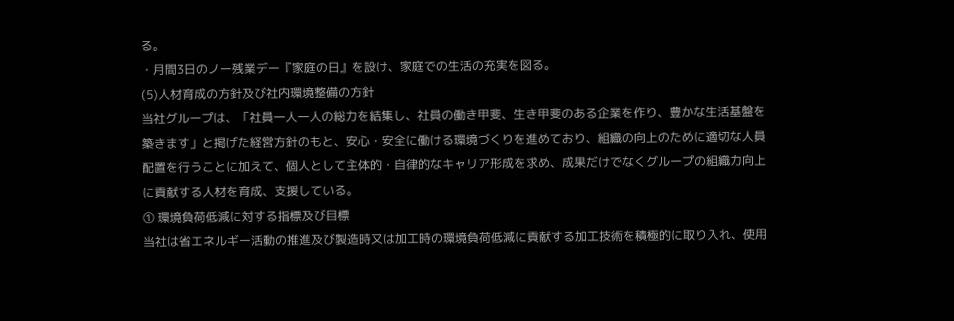る。
・月間3日のノー残業デー『家庭の日』を設け、家庭での生活の充実を図る。
(5)人材育成の方針及び社内環境整備の方針
当社グループは、「社員一人一人の総力を結集し、社員の働き甲斐、生き甲斐のある企業を作り、豊かな生活基盤を築きます」と掲げた経営方針のもと、安心・安全に働ける環境づくりを進めており、組織の向上のために適切な人員配置を行うことに加えて、個人として主体的・自律的なキャリア形成を求め、成果だけでなくグループの組織力向上に貢献する人材を育成、支援している。
① 環境負荷低減に対する指標及び目標
当社は省エネルギー活動の推進及び製造時又は加工時の環境負荷低減に貢献する加工技術を積極的に取り入れ、使用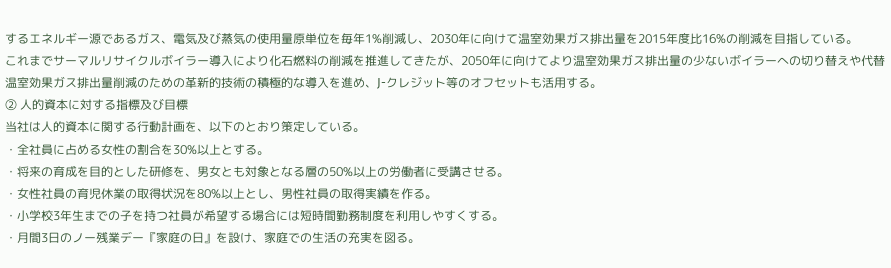するエネルギー源であるガス、電気及び蒸気の使用量原単位を毎年1%削減し、2030年に向けて温室効果ガス排出量を2015年度比16%の削減を目指している。
これまでサーマルリサイクルボイラー導入により化石燃料の削減を推進してきたが、2050年に向けてより温室効果ガス排出量の少ないボイラーへの切り替えや代替温室効果ガス排出量削減のための革新的技術の積極的な導入を進め、J-クレジット等のオフセットも活用する。
② 人的資本に対する指標及び目標
当社は人的資本に関する行動計画を、以下のとおり策定している。
・全社員に占める女性の割合を30%以上とする。
・将来の育成を目的とした研修を、男女とも対象となる層の50%以上の労働者に受講させる。
・女性社員の育児休業の取得状況を80%以上とし、男性社員の取得実績を作る。
・小学校3年生までの子を持つ社員が希望する場合には短時間勤務制度を利用しやすくする。
・月間3日のノー残業デー『家庭の日』を設け、家庭での生活の充実を図る。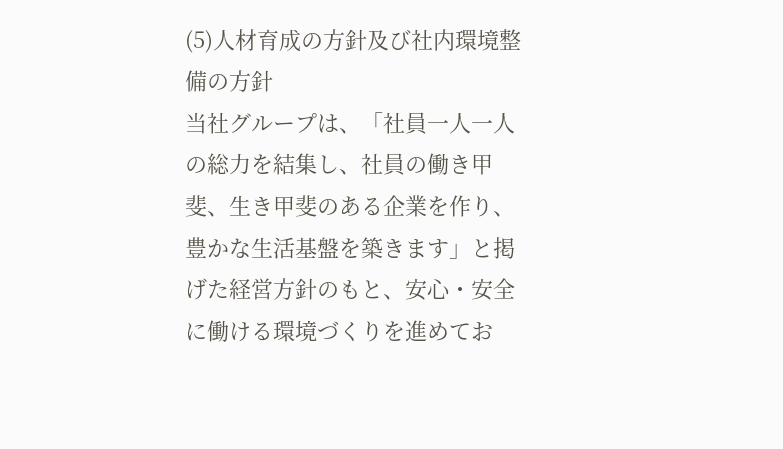(5)人材育成の方針及び社内環境整備の方針
当社グループは、「社員一人一人の総力を結集し、社員の働き甲斐、生き甲斐のある企業を作り、豊かな生活基盤を築きます」と掲げた経営方針のもと、安心・安全に働ける環境づくりを進めてお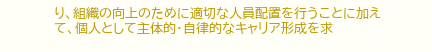り、組織の向上のために適切な人員配置を行うことに加えて、個人として主体的・自律的なキャリア形成を求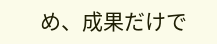め、成果だけで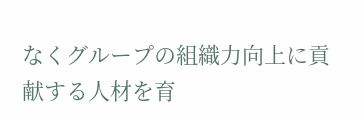なくグループの組織力向上に貢献する人材を育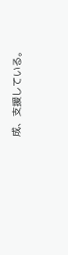成、支援している。